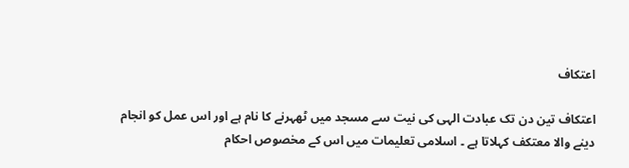اعتکاف

اعتکاف تین دن تک عبادت الہی کی نیت سے مسجد میں ٹھہرنے کا نام ہے اور اس عمل کو انجام دینے والا معتکف کہلاتا ہے ۔ اسلامی تعلیمات میں اس کے مخصوص احکام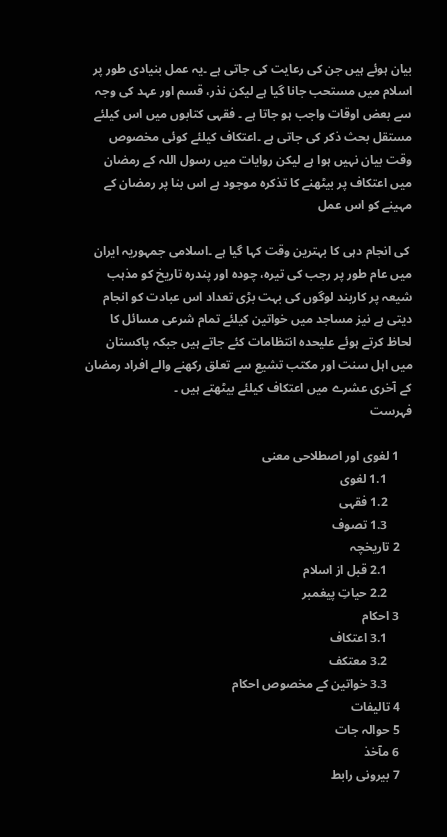بیان ہوئے ہیں جن کی رعایت کی جاتی ہے ۔یہ عمل بنیادی طور پر اسلام میں مستحب جانا گیا ہے لیکن نذر، قسم اور عہد کی وجہ سے بعض اوقات واجب ہو جاتا ہے ۔ فقہی کتابوں میں اس کیلئے مستقل بحث ذکر کی جاتی ہے ۔اعتکاف کیلئے کوئی مخصوص وقت بیان نہیں ہوا ہے لیکن روایات میں رسول اللہ کے رمضان میں اعتکاف پر بیٹھنے کا تذکرہ موجود ہے اس بنا پر رمضان کے مہینے کو اس عمل

 کی انجام دہی کا بہترین وقت کہا گیا ہے ۔اسلامی جمہوریہ ایران میں عام طور پر رجب کی تیرہ، چودہ اور پندرہ تاریخ کو مذہب شیعہ پر کاربند لوگوں کی بہت بڑی تعداد اس عبادت کو انجام دیتی ہے نیز مساجد میں خواتین کیلئے تمام شرعی مسائل کا لحاظ کرتے ہوئے علیحدہ انتظامات کئے جاتے ہیں جبکہ پاکستان میں اہل سنت اور مکتب تشیع سے تعلق رکھنے والے افراد رمضان کے آخری عشرے میں اعتکاف کیلئے بیٹھتے ہیں ۔
فہرست

    1 لغوی اور اصطلاحی معنی
        1.1 لغوی
        1.2 فقہی
        1.3 تصوف
    2 تاریخچہ
        2.1 قبل از اسلام
        2.2 حیاتِ پیغمبر
    3 احکام
        3.1 اعتکاف
        3.2 معتکف
        3.3 خواتین کے مخصوص احکام
    4 تالیفات
    5 حوالہ جات
    6 مآخذ
    7 بیرونی رابط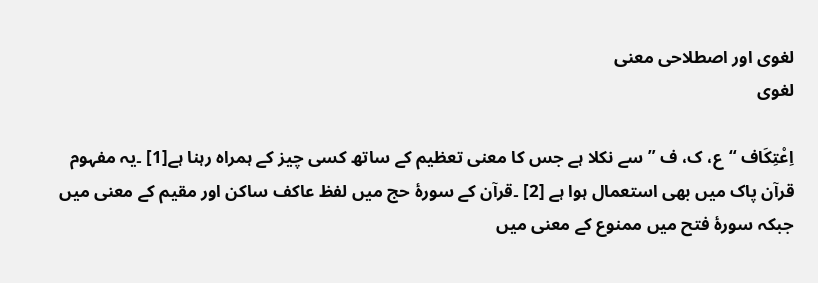لغوی اور اصطلاحی معنی
لغوی

اِعْتِکَاف “ع، ک، ف ” سے نکلا ہے جس کا معنی تعظیم کے ساتھ کسی چیز کے ہمراہ رہنا ہے[1] ۔یہ مفہوم قرآن پاک میں بھی استعمال ہوا ہے [2] ۔قرآن کے سورۂ حج میں لفظ عاکف ساکن اور مقیم کے معنی میں جبکہ سورۂ فتح میں ممنوع کے معنی میں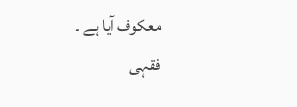معکوف آیا ہے ۔
فقہی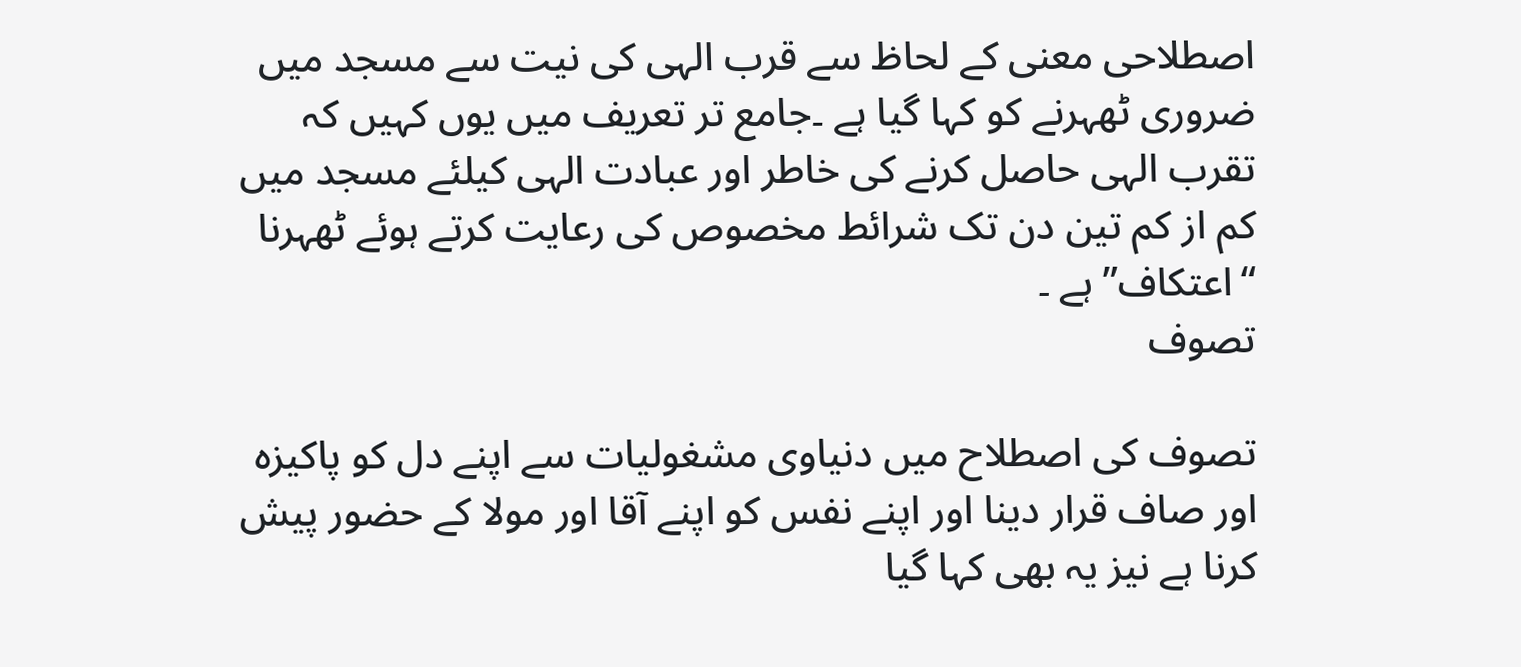اصطلاحی معنی کے لحاظ سے قرب الہی کی نیت سے مسجد میں ضروری ٹھہرنے کو کہا گیا ہے ۔جامع تر تعریف میں یوں کہیں کہ تقرب الہی حاصل کرنے کی خاطر اور عبادت الہی کیلئے مسجد میں کم از کم تین دن تک شرائط مخصوص کی رعایت کرتے ہوئے ٹھہرنا “اعتکاف” ہے ۔
تصوف

تصوف کی اصطلاح میں دنیاوی مشغولیات سے اپنے دل کو پاکیزہ اور صاف قرار دینا اور اپنے نفس کو اپنے آقا اور مولا کے حضور پیش کرنا ہے نیز یہ بھی کہا گیا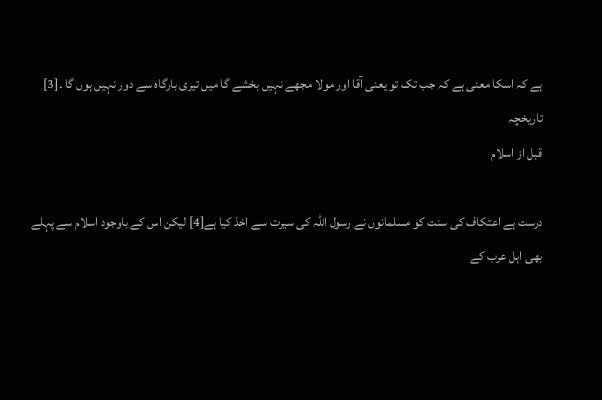ہے کہ اسکا معنی ہے کہ جب تک تو یعنی آقا اور مولا مجھے نہیں بخشے گا میں تیری بارگاہ سے دور نہیں ہوں گا ۔[3]
تاریخچہ
قبل از اسلام

درست ہے اعتکاف کی سنت کو مسلمانوں نے رسول اللہ کی سیرت سے اخذ کیا ہے[4] لیکن اس کے باوجود اسلام سے پہلے بھی اہل عرب کے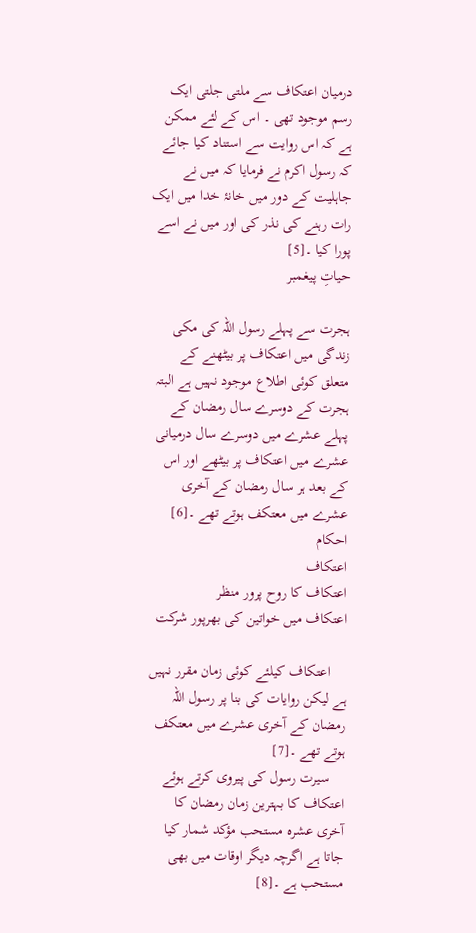درمیان اعتکاف سے ملتی جلتی ایک رسم موجود تھی ۔ اس کے لئے ممکن ہے کہ اس روایت سے استناد کیا جائے کہ رسول اکرم نے فرمایا کہ میں نے جاہلیت کے دور میں خانۂ خدا میں ایک رات رہنے کی نذر کی اور میں نے اسے پورا کیا ۔[5]
حیاتِ پیغمبر

ہجرت سے پہلے رسول اللہ کی مکی زندگی میں اعتکاف پر بیٹھنے کے متعلق کوئی اطلاع موجود نہیں ہے البتہ ہجرت کے دوسرے سال رمضان کے پہلے عشرے میں دوسرے سال درمیانی عشرے میں اعتکاف پر بیٹھے اور اس کے بعد ہر سال رمضان کے آخری عشرے میں معتکف ہوتے تھے ۔[6]
احکام
اعتکاف
اعتکاف کا روح پرور منظر
اعتکاف میں خواتین کی بھرپور شرکت

    اعتکاف کیلئے کوئی زمان مقرر نہیں ہے لیکن روایات کی بنا پر رسول اللہ رمضان کے آخری عشرے میں معتکف ہوتے تھے ۔[7]
    سیرت رسول کی پیروی کرتے ہوئے اعتکاف کا بہترین زمان رمضان کا آخری عشرہ مستحب مؤکد شمار کیا جاتا ہے اگرچہ دیگر اوقات میں بھی مستحب ہے ۔[8]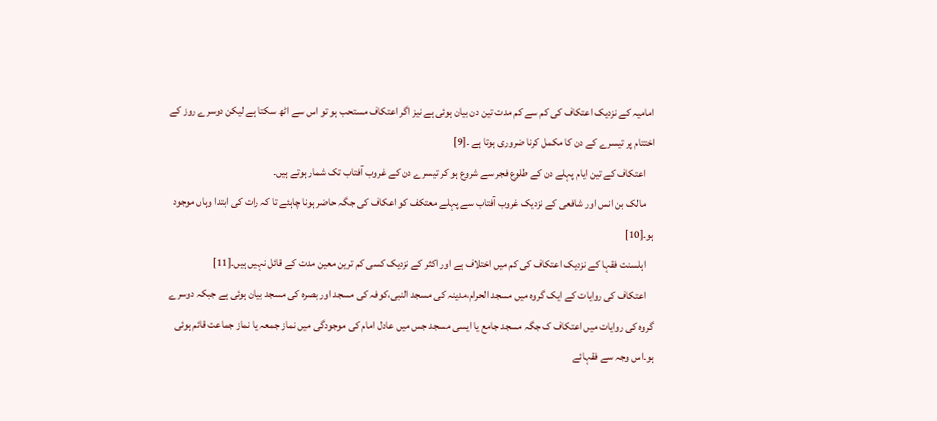امامیہ کے نزدیک اعتکاف کی کم سے کم مدت تین دن بیان ہوئی ہے نیز اگر اعتکاف مستحب ہو تو اس سے اٹھ سکتا ہے لیکن دوسرے روز کے اختتام پر تیسرے کے دن کا مکمل کرنا ضروری ہوتا ہے ۔[9]
    اعتکاف کے تین ایام پہلے دن کے طلوع فجر سے شروع ہو کر تیسرے دن کے غروب آفتاب تک شمار ہوتے ہیں۔
    مالک بن انس اور شافعی کے نزدیک غروب آفتاب سے پہلے معتکف کو اعکاف کی جگہ حاضر ہونا چاہئے تا کہ رات کی ابتدا وہاں موجود ہو۔[10]
    اہلسنت فقہا کے نزدیک اعتکاف کی کم میں اختلاف ہے اور اکثر کے نزدیک کسی کم ترین معین مدت کے قائل نہیں ہیں۔[11]
    اعتکاف کی روایات کے ایک گروہ میں مسجد الحرام،مدینہ کی مسجد النبی،کوفہ کی مسجد اور بصرہ کی مسجد بیان ہوئی ہے جبکہ دوسرے گروہ کی روایات میں اعتکاف ک جگہ مسجد جامع یا ایسی مسجد جس میں عادل امام کی موجودگی میں نماز جمعہ یا نماز جماعت قائم ہوئی ہو۔اس وجہ سے فقہائے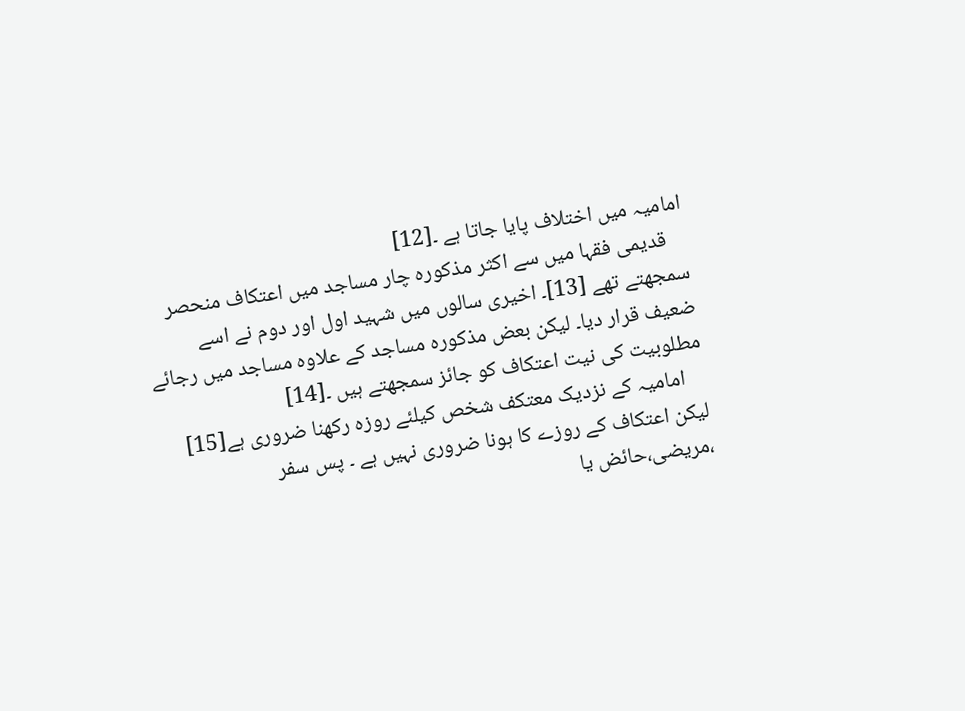امامیہ میں اختلاف پایا جاتا ہے ۔[12]
    قدیمی فقہا میں سے اکثر مذکورہ چار مساجد میں اعتکاف منحصر سمجھتے تھے [13]۔ اخیری سالوں میں شہید اول اور دوم نے اسے ضعیف قرار دیا۔ لیکن بعض مذکورہ مساجد کے علاوہ مساجد میں رجائے مطلوبیت کی نیت اعتکاف کو جائز سمجھتے ہیں ۔[14]
    امامیہ کے نزدیک معتکف شخص کیلئے روزہ رکھنا ضروری ہے[15] لیکن اعتکاف کے روزے کا ہونا ضروری نہیں ہے ۔ پس سفر ،مریضی،حائض یا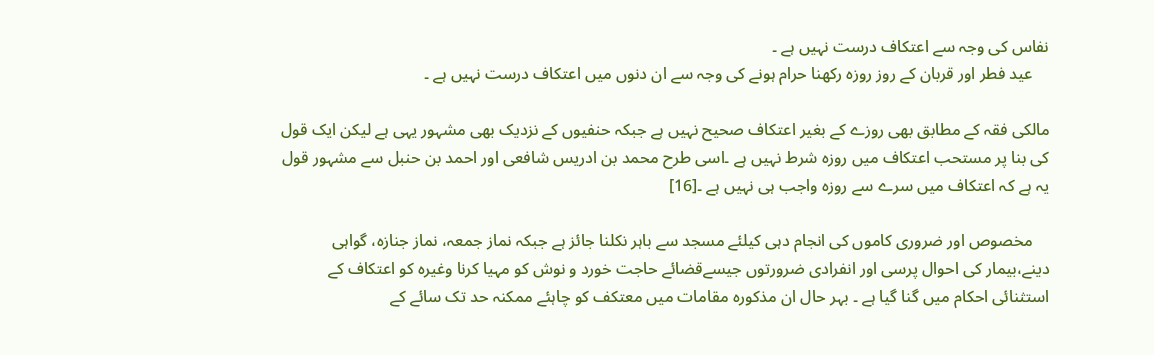نفاس کی وجہ سے اعتکاف درست نہیں ہے ۔
    عید فطر اور قربان کے روز روزہ رکھنا حرام ہونے کی وجہ سے ان دنوں میں اعتکاف درست نہیں ہے ۔

مالکی فقہ کے مطابق بھی روزے کے بغیر اعتکاف صحیح نہیں ہے جبکہ حنفیوں کے نزدیک بھی مشہور یہی ہے لیکن ایک قول کی بنا پر مستحب اعتکاف میں روزہ شرط نہیں ہے ۔اسی طرح محمد بن ادریس شافعی اور احمد بن حنبل سے مشہور قول یہ ہے کہ اعتکاف میں سرے سے روزہ واجب ہی نہیں ہے ۔[16]

    مخصوص اور ضروری کاموں کی انجام دہی کیلئے مسجد سے باہر نکلنا جائز ہے جبکہ نماز جمعہ، نماز جنازہ، گواہی دینے،بیمار کی احوال پرسی اور انفرادی ضرورتوں جیسےقضائے حاجت خورد و نوش کو مہیا کرنا وغیرہ کو اعتکاف کے استثنائی احکام میں گنا گیا ہے ۔ بہر حال ان مذکورہ مقامات میں معتکف کو چاہئے ممکنہ حد تک سائے کے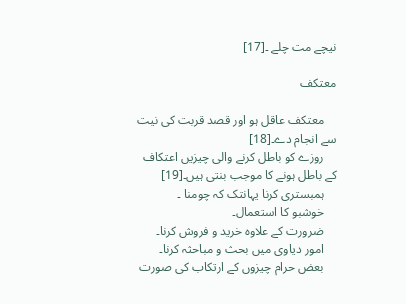نیچے مت چلے ۔[17]

معتکف

    معتکف عاقل ہو اور قصد قربت کی نیت سے انجام دے۔[18]
    روزے کو باطل کرنے والی چیزیں اعتکاف کے باطل ہونے کا موجب بنتی ہیں۔[19]
    ہمبستری کرنا یہانتک کہ چومنا ۔
    خوشبو کا استعمال۔
    ضرورت کے علاوہ خرید و فروش کرنا۔
    امور دیاوی میں بحث و مباحثہ کرنا۔
    بعض حرام چیزوں کے ارتکاب کی صورت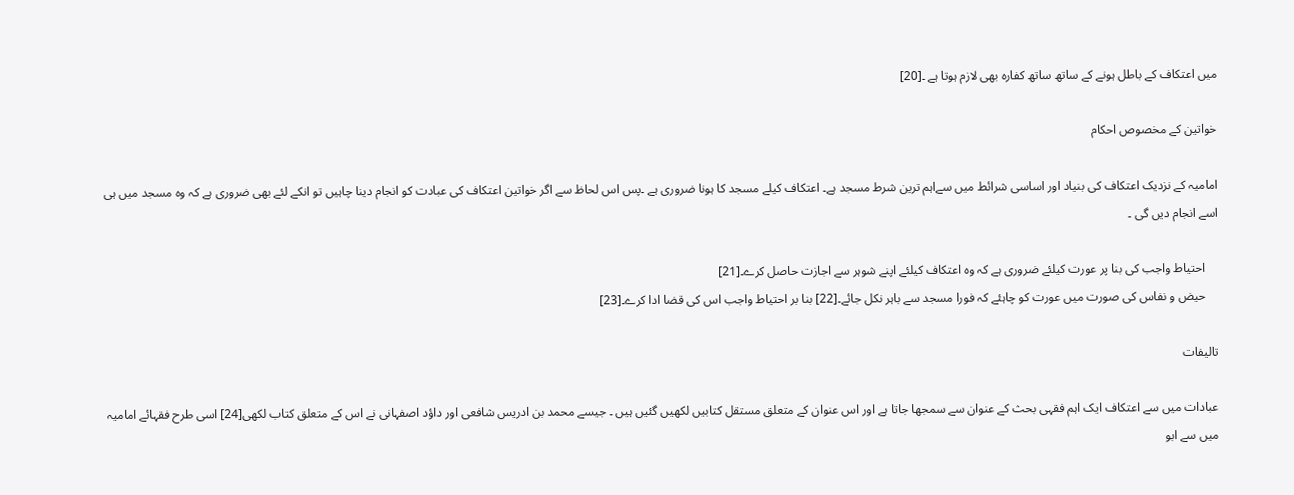میں اعتکاف کے باطل ہونے کے ساتھ ساتھ کفارہ بھی لازم ہوتا ہے ۔[20]

خواتین کے مخصوص احکام

امامیہ کے نزدیک اعتکاف کی بنیاد اور اساسی شرائط میں سےاہم ترین شرط مسجد ہے۔ اعتکاف کیلے مسجد کا ہونا ضروری ہے ۔پس اس لحاظ سے اگر خواتین اعتکاف کی عبادت کو انجام دینا چاہیں تو انکے لئے بھی ضروری ہے کہ وہ مسجد میں ہی اسے انجام دیں گی ۔

    احتیاط واجب کی بنا پر عورت کیلئے ضروری ہے کہ وہ اعتکاف کیلئے اپنے شوہر سے اجازت حاصل کرے۔[21]
    حیض و نفاس کی صورت میں عورت کو چاہئے کہ فورا مسجد سے باہر نکل جائے۔[22] بنا بر احتیاط واجب اس کی قضا ادا کرے۔[23]

تالیفات

عبادات میں سے اعتکاف ایک اہم فقہی بحث کے عنوان سے سمجھا جاتا ہے اور اس عنوان کے متعلق مستقل کتابیں لکھیں گئیں ہیں ۔ جیسے محمد بن ادریس شافعی اور داؤد اصفہانی نے اس کے متعلق کتاب لکھی[24] اسی طرح فقہائے امامیہ میں سے ابو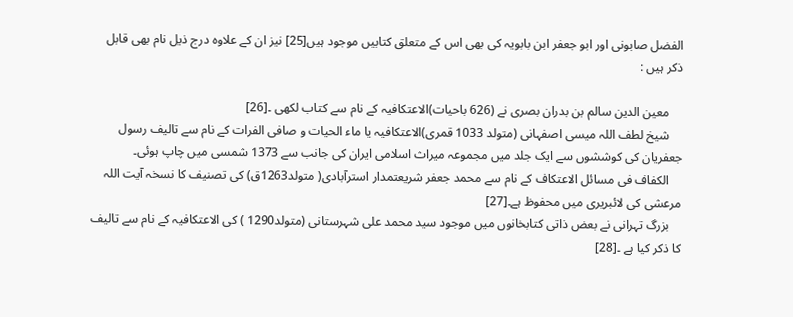الفضل صابونی اور ابو جعفر ابن بابویہ کی بھی اس کے متعلق کتابیں موجود ہیں[25] نیز ان کے علاوہ درج ذیل نام بھی قابل ذکر ہیں :

    معین الدین سالم بن بدران بصری نے (626 باحیات)الاعتکافیہ کے نام سے کتاب لکھی ۔[26]
    شیخ لطف اللہ میسی اصفہانی (متولد 1033 قمری)الاعتکافیہ یا ماء الحیات و صافی الفرات کے نام سے تالیف رسول جعفریان کی کوششوں سے ایک جلد میں مجموعہ میراث اسلامی ایران کی جانب سے 1373 شمسی میں چاپ ہوئی۔
    الکفاف فی مسائل الاعتکاف کے نام سے محمد جعفر شریعتمدار استرآبادی( متولد1263ق) کی تصنیف کا نسخہ آیت اللہ مرعشی کی لائبریری میں محفوظ ہے۔[27]
    بزرگ تہرانی نے بعض ذاتی کتابخانوں میں موجود سید محمد علی شہرستانی (متولد1290 ) کی الاعتکافیہ کے نام سے تالیف کا ذکر کیا ہے ۔[28]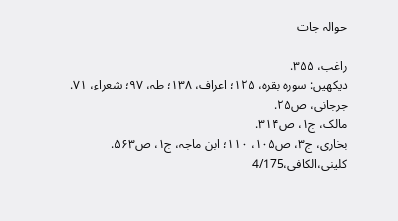حوالہ جات

راغب، ۳۵۵.
دیکھیں: سوره بقره، ۱۲۵؛ اعراف، ۱۳۸؛ طہ، ۹۷؛ شعراء، ۷۱.
جرجانی، ص۲۵.
مالک، ج۱، ص۳۱۴.
بخاری، ج۳، ص۱۰۵، ۱۱۰؛ ابن ماجہ، ج۱، ص۵۶۳.
کلینی،الکافی،4/175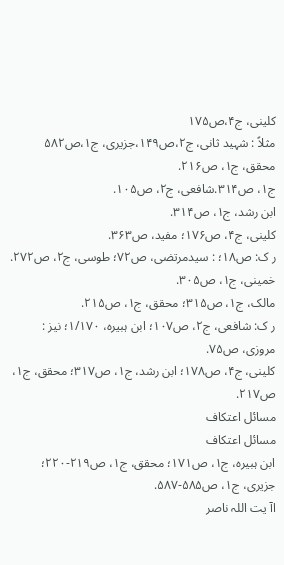کلینی، ج۴،ص۱۷۵
مثلاً : شہید ثانی، ج۲،ص۱۴۹،جزیری، ج۱،ص۵۸۲
محقق، ج۱، ص۲۱۶.
ج۱، ص۳۱۴.شافعی، ج۲، ص۱۰۵.
ابن رشد، ج۱، ص۳۱۴.
کلینی، ج۴، ص۱۷۶؛ مفید، ص۳۶۳.
ر ک: ص۱۸؛ : سیدمرتضی، ص۷۲؛ طوسی، ج۲، ص۲۷۲.
خمینی، ج۱، ص۳۰۵.
مالک، ج۱، ص۳۱۵؛ محقق، ج۱، ص۲۱۵.
ر ک: شافعی، ج۲، ص۱۰۷؛ ابن ہبیره، ۱/۱۷۰؛ نیز : مروزی، ص۷۵.
کلینی، ج۴، ص۱۷۸؛ ابن رشد، ج۱، ص۳۱۷؛ محقق، ج۱، ص۲۱۷.
مسائل اعتکاف
مسائل اعتکاف
ابن ہبیره، ج۱، ص۱۷۱؛ محقق، ج۱، ص۲۱۹-۲۲۰؛ جزیری، ج۱، ص۵۸۵-۵۸۷.
اآ یت اللہ ناصر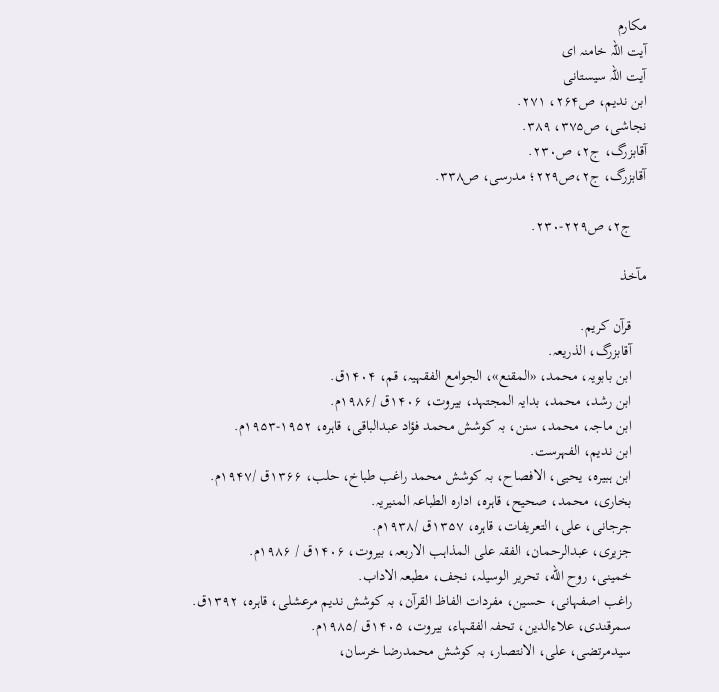مکارم
آیت اللہ خامنہ ای
آیت اللہ سیستانی
ابن ندیم، ص۲۶۴، ۲۷۱.
نجاشی، ص۳۷۵، ۳۸۹.
آقابزرگ، ج۲، ص۲۳۰.
آقابزرگ، ج۲،ص۲۲۹؛ مدرسی، ص۳۳۸.

    ج۲، ص۲۲۹-۲۳۰.

مآخذ

    قرآن کریم.
    آقابزرگ، الذریعہ.
    ابن بابویہ، محمد، «المقنع»، الجوامع الفقہیہ، قم، ۱۴۰۴ق.
    ابن رشد، محمد، بدایہ المجتہد، بیروت، ۱۴۰۶ق /۱۹۸۶م.
    ابن ماجہ، محمد، سنن، بہ کوشش محمد فؤاد عبدالباقی، قاہره، ۱۹۵۲-۱۹۵۳م.
    ابن ندیم، الفہرست.
    ابن ہبیره، یحیی، الافصاح، بہ کوشش محمد راغب طباخ، حلب، ۱۳۶۶ق /۱۹۴۷م.
    بخاری، محمد، صحیح، قاہرہ، اداره الطباعہ المنیریہ.
    جرجانی، علی، التعریفات، قاہرہ، ۱۳۵۷ق /۱۹۳۸م.
    جزیری، عبدالرحمان، الفقہ علی المذاہب الاربعہ، بیروت، ۱۴۰۶ق / ۱۹۸۶م.
    خمینی، روح الله، تحریر الوسیلہ، نجف، مطبعہ الاداب.
    راغب اصفہانی، حسین، مفردات الفاظ القرآن، بہ کوشش ندیم مرعشلی، قاہره، ۱۳۹۲ق.
    سمرقندی، علاءالدین، تحفہ الفقہاء، بیروت، ۱۴۰۵ق /۱۹۸۵م.
    سیدمرتضی، علی، الانتصار، بہ کوشش محمدرضا خرسان،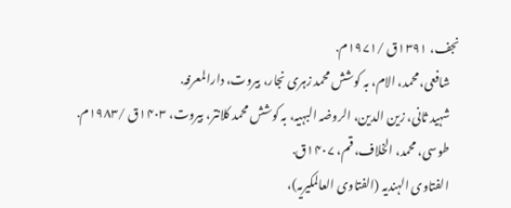نجف، ۱۳۹۱ق /۱۹۷۱م.
    شافعی، محمد، الام، بہ کوشش محمد زہری نجار، بیروت، دارالمعرفہ.
    شہید ثانی، زین الدین، الروضہ البہیہ، بہ کوشش محمد کلانتر، بیروت، ۱۴۰۳ق /۱۹۸۳م.
    طوسی، محمد، الخلاف، قم، ۱۴۰۷ق.
    الفتاوی الہندیہ (الفتاوی العالمکیریہ)،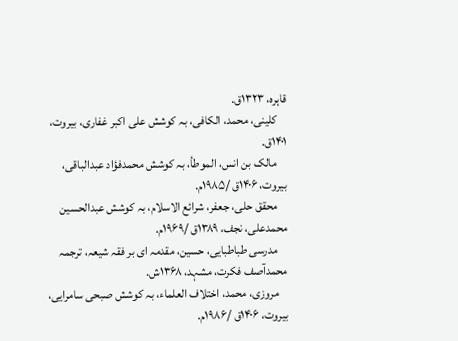قاہره، ۱۳۲۳ق.
    کلینی، محمد، الکافی، بہ کوشش علی اکبر غفاری، بیروت، ۱۴۰۱ق.
    مالک بن انس، الموطأ، بہ کوشش محمدفؤاد عبدالباقی، بیروت، ۱۴۰۶ق /۱۹۸۵م.
    محقق حلی، جعفر، شرائع الاسلام، بہ کوشش عبدالحسین محمدعلی، نجف، ۱۳۸۹ق /۱۹۶۹م.
    مدرسی طباطبایی، حسین، مقدمہ ای بر فقہ شیعہ، ترجمہ محمدآصف فکرت، مشہد، ۱۳۶۸ش.
    مروزی، محمد، اختلاف العلماء، بہ کوشش صبحی سامرایی، بیروت، ۱۴۰۶ق /۱۹۸۶م.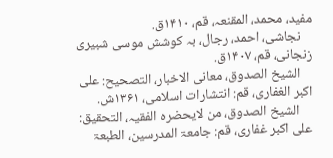مفید، محمد، المقنعہ، قم، ۱۴۱۰ق.
    نجاشی، احمد، رجال، بہ کوشش موسی شبیری زنجانی، قم، ۱۴۰۷ق.
    الشیخ الصدوق، معانی الاخبار، التصحیح: علی اکبر الغفاری، قم: انتشارات اسلامی، ۱۳۶۱ش.
    الشیخ الصدوق، من لایحضره الفقیہ، التحقیق: علی اکبر غفاری، قم: جامعۃ المدرسین، الطبعۃ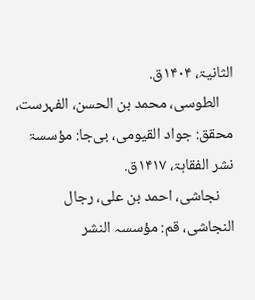الثانیۃ، ۱۴۰۴ق.
    الطوسی، محمد بن الحسن، الفہرست، محقق: جواد القیومی، بی‌جا: مؤسسۃ نشر الفقاہۃ، ۱۴۱۷ق.
    نجاشی، احمد بن علی، رجال النجاشی‌، قم: مؤسسہ النشر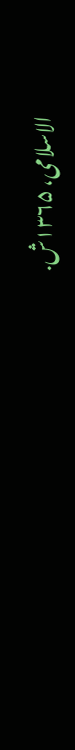الاسلامی، ۱۳۶۵ش.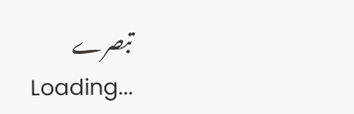تبصرے
Loading...